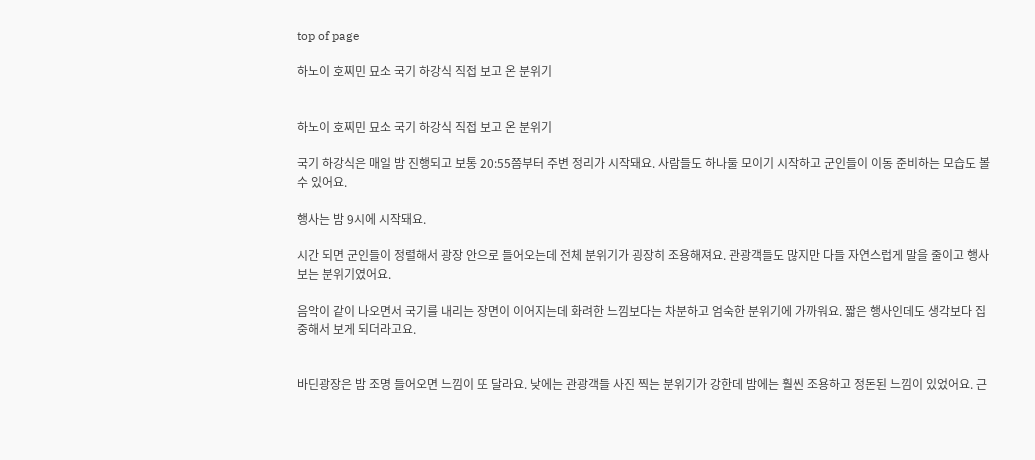top of page

하노이 호찌민 묘소 국기 하강식 직접 보고 온 분위기


하노이 호찌민 묘소 국기 하강식 직접 보고 온 분위기

국기 하강식은 매일 밤 진행되고 보통 20:55쯤부터 주변 정리가 시작돼요. 사람들도 하나둘 모이기 시작하고 군인들이 이동 준비하는 모습도 볼 수 있어요.

행사는 밤 9시에 시작돼요.

시간 되면 군인들이 정렬해서 광장 안으로 들어오는데 전체 분위기가 굉장히 조용해져요. 관광객들도 많지만 다들 자연스럽게 말을 줄이고 행사 보는 분위기였어요.

음악이 같이 나오면서 국기를 내리는 장면이 이어지는데 화려한 느낌보다는 차분하고 엄숙한 분위기에 가까워요. 짧은 행사인데도 생각보다 집중해서 보게 되더라고요.


바딘광장은 밤 조명 들어오면 느낌이 또 달라요. 낮에는 관광객들 사진 찍는 분위기가 강한데 밤에는 훨씬 조용하고 정돈된 느낌이 있었어요. 근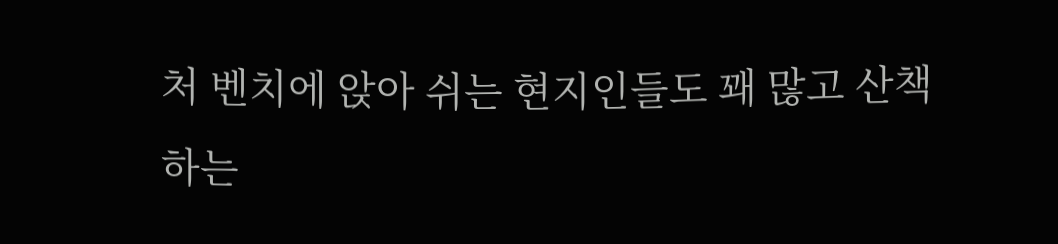처 벤치에 앉아 쉬는 현지인들도 꽤 많고 산책하는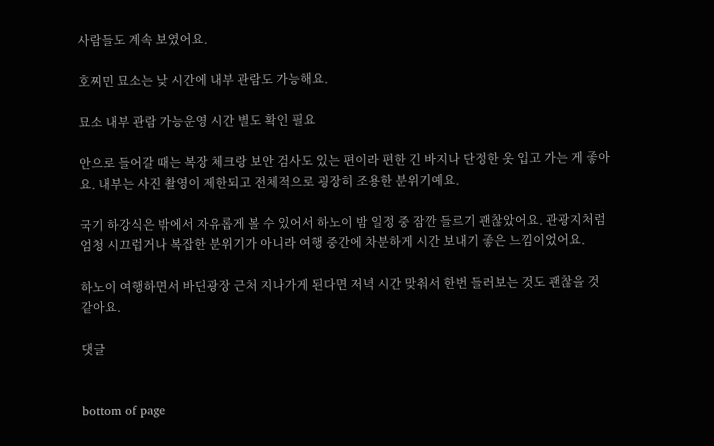사람들도 계속 보였어요.

호찌민 묘소는 낮 시간에 내부 관람도 가능해요.

묘소 내부 관람 가능운영 시간 별도 확인 필요

안으로 들어갈 때는 복장 체크랑 보안 검사도 있는 편이라 편한 긴 바지나 단정한 옷 입고 가는 게 좋아요. 내부는 사진 촬영이 제한되고 전체적으로 굉장히 조용한 분위기예요.

국기 하강식은 밖에서 자유롭게 볼 수 있어서 하노이 밤 일정 중 잠깐 들르기 괜찮았어요. 관광지처럼 엄청 시끄럽거나 복잡한 분위기가 아니라 여행 중간에 차분하게 시간 보내기 좋은 느낌이었어요.

하노이 여행하면서 바딘광장 근처 지나가게 된다면 저녁 시간 맞춰서 한번 들러보는 것도 괜찮을 것 같아요.

댓글


bottom of page